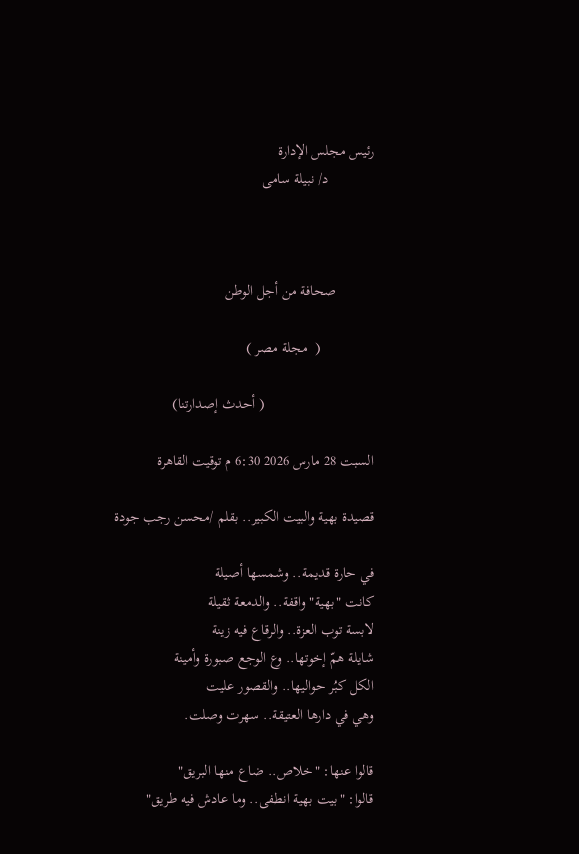رئيس مجلس الإدارة
            د/ نبيلة سامى



          صحافة من أجل الوطن

              (  مجلة مصر )

                             ( أحدث إصدارتنا)

السبت 28 مارس 2026 6:30 م توقيت القاهرة

قصيدة بهية والبيت الكبير.. بقلم /محسن رجب جودة

في حارة قديمة.. وشمسها أصيلة
كانت "بهية" واقفة.. والدمعة ثقيلة
لابسة توب العزة.. والرقاع فيه زينة
شايلة همّ إخوتها.. وع الوجع صبورة وأمينة
الكل كبُر حواليها.. والقصور عليت
وهي في دارها العتيقة.. سهرت وصلت.

قالوا عنها: "خلاص.. ضاع منها البريق"
قالوا: "بيت بهية انطفى.. وما عادش فيه طريق"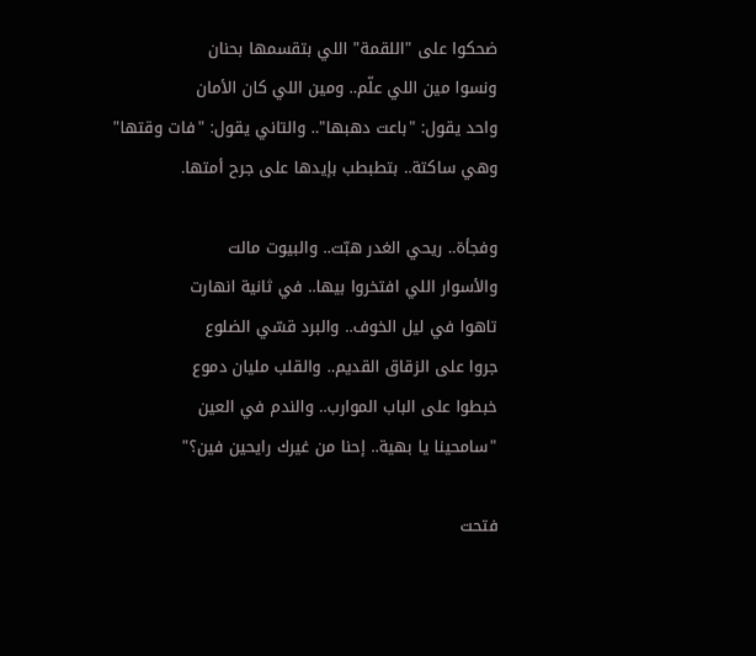ضحكوا على "اللقمة" اللي بتقسمها بحنان
ونسوا مين اللي علّم.. ومين اللي كان الأمان
واحد يقول: "باعت دهبها".. والتاني يقول: "فات وقتها"
وهي ساكتة.. بتطبطب بإيدها على جرح أمتها.

وفجأة.. ريحي الغدر هبّت.. والبيوت مالت
والأسوار اللي افتخروا بيها.. في ثانية انهارت
تاهوا في ليل الخوف.. والبرد قسّي الضلوع
جروا على الزقاق القديم.. والقلب مليان دموع
خبطوا على الباب الموارب.. والندم في العين
"سامحينا يا بهية.. إحنا من غيرك رايحين فين؟"

فتحت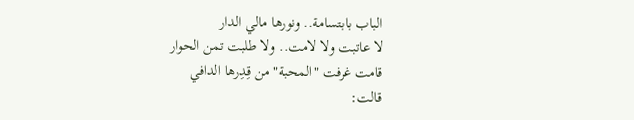الباب بابتسامة.. ونورها مالي الدار
لا عاتبت ولا لامت.. ولا طلبت تمن الحوار
قامت غرفت "المحبة" من قِدِرها الدافي
قالت: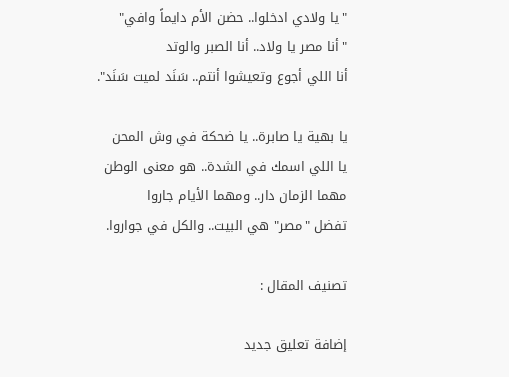"يا ولادي ادخلوا.. حضن الأم دايماً وافي"
"أنا مصر يا ولاد.. أنا الصبر والوتد
أنا اللي أجوع وتعيشوا أنتم.. سَنَد لميت سَنَد".

يا بهية يا صابرة.. يا ضحكة في وش المحن
يا اللي اسمك في الشدة.. هو معنى الوطن
مهما الزمان دار.. ومهما الأيام جاروا
تفضل "مصر" هي البيت.. والكل في جواروا.

تصنيف المقال :

إضافة تعليق جديد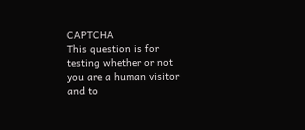CAPTCHA
This question is for testing whether or not you are a human visitor and to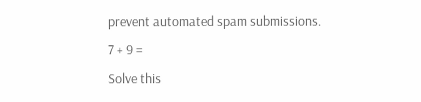prevent automated spam submissions.
7 + 9 =
Solve this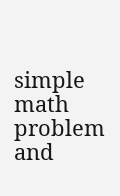simple math problem and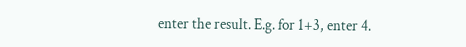enter the result. E.g. for 1+3, enter 4.